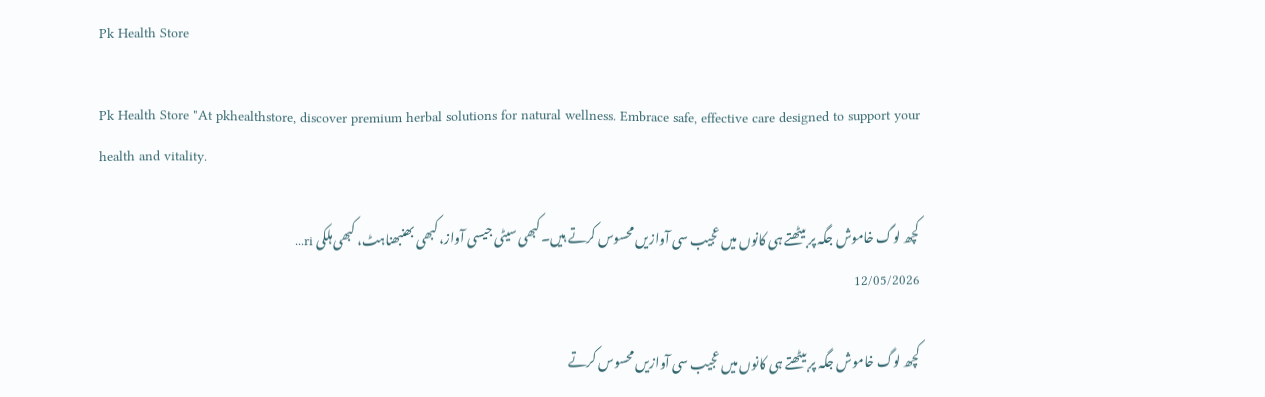Pk Health Store

Pk Health Store "At pkhealthstore, discover premium herbal solutions for natural wellness. Embrace safe, effective care designed to support your health and vitality.

کچھ لوگ خاموش جگہ پر بیٹھتے ہی کانوں میں عجیب سی آوازیں محسوس کرتے ہیں۔کبھی سیٹی جیسی آواز، کبھی بھنبھناہٹ، کبھی ہلکی ri...
12/05/2026

کچھ لوگ خاموش جگہ پر بیٹھتے ہی کانوں میں عجیب سی آوازیں محسوس کرتے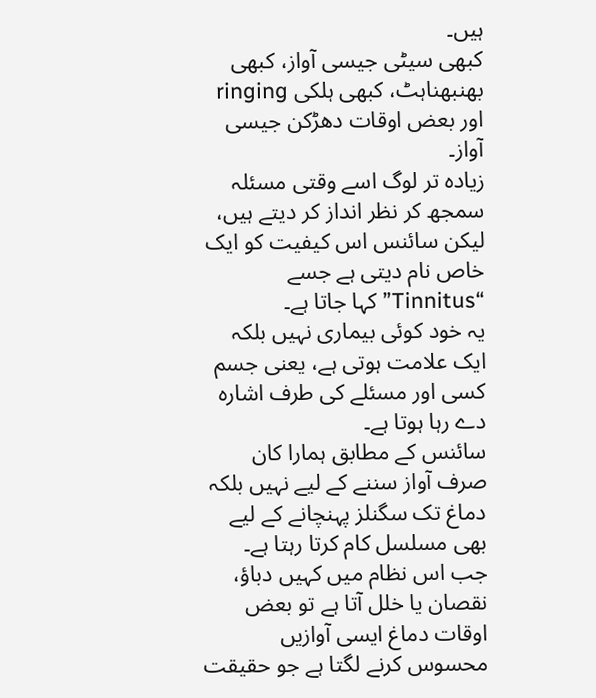ہیں۔
کبھی سیٹی جیسی آواز، کبھی بھنبھناہٹ، کبھی ہلکی ringing اور بعض اوقات دھڑکن جیسی آواز۔
زیادہ تر لوگ اسے وقتی مسئلہ سمجھ کر نظر انداز کر دیتے ہیں، لیکن سائنس اس کیفیت کو ایک خاص نام دیتی ہے جسے “Tinnitus” کہا جاتا ہے۔
یہ خود کوئی بیماری نہیں بلکہ ایک علامت ہوتی ہے، یعنی جسم کسی اور مسئلے کی طرف اشارہ دے رہا ہوتا ہے۔
سائنس کے مطابق ہمارا کان صرف آواز سننے کے لیے نہیں بلکہ دماغ تک سگنلز پہنچانے کے لیے بھی مسلسل کام کرتا رہتا ہے۔
جب اس نظام میں کہیں دباؤ، نقصان یا خلل آتا ہے تو بعض اوقات دماغ ایسی آوازیں محسوس کرنے لگتا ہے جو حقیقت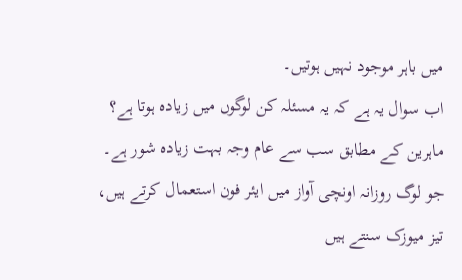میں باہر موجود نہیں ہوتیں۔
اب سوال یہ ہے کہ یہ مسئلہ کن لوگوں میں زیادہ ہوتا ہے؟
ماہرین کے مطابق سب سے عام وجہ بہت زیادہ شور ہے۔
جو لوگ روزانہ اونچی آواز میں ایئر فون استعمال کرتے ہیں، تیز میوزک سنتے ہیں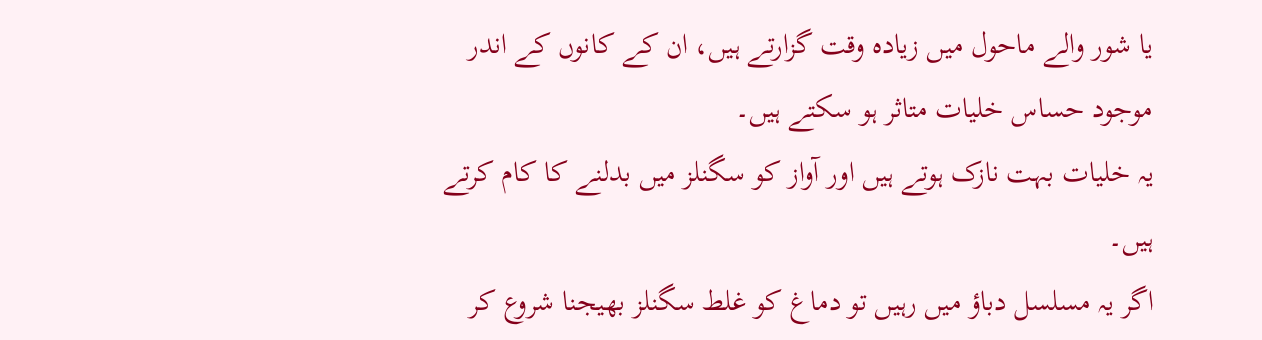یا شور والے ماحول میں زیادہ وقت گزارتے ہیں، ان کے کانوں کے اندر موجود حساس خلیات متاثر ہو سکتے ہیں۔
یہ خلیات بہت نازک ہوتے ہیں اور آواز کو سگنلز میں بدلنے کا کام کرتے ہیں۔
اگر یہ مسلسل دباؤ میں رہیں تو دماغ کو غلط سگنلز بھیجنا شروع کر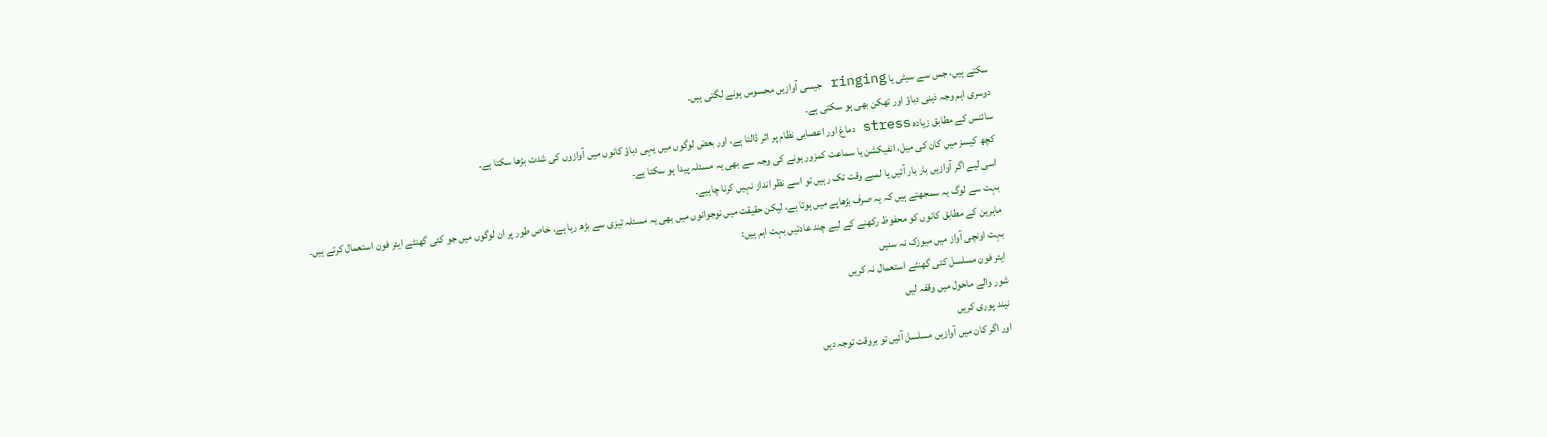سکتے ہیں، جس سے سیٹی یا ringing جیسی آوازیں محسوس ہونے لگتی ہیں۔
دوسری اہم وجہ ذہنی دباؤ اور تھکن بھی ہو سکتی ہے۔
سائنس کے مطابق زیادہ stress دماغ اور اعصابی نظام پر اثر ڈالتا ہے، اور بعض لوگوں میں یہی دباؤ کانوں میں آوازوں کی شدت بڑھا سکتا ہے۔
کچھ کیسز میں کان کی میل، انفیکشن یا سماعت کمزور ہونے کی وجہ سے بھی یہ مسئلہ پیدا ہو سکتا ہے۔
اسی لیے اگر آوازیں بار بار آئیں یا لمبے وقت تک رہیں تو اسے نظر انداز نہیں کرنا چاہیے۔
بہت سے لوگ یہ سمجھتے ہیں کہ یہ صرف بڑھاپے میں ہوتا ہے، لیکن حقیقت میں نوجوانوں میں بھی یہ مسئلہ تیزی سے بڑھ رہا ہے، خاص طور پر ان لوگوں میں جو کئی گھنٹے ایئر فون استعمال کرتے ہیں۔
ماہرین کے مطابق کانوں کو محفوظ رکھنے کے لیے چند عادتیں بہت اہم ہیں:
بہت اونچی آواز میں میوزک نہ سنیں
ایئر فون مسلسل کئی گھنٹے استعمال نہ کریں
شور والے ماحول میں وقفہ لیں
نیند پوری کریں
اور اگر کان میں آوازیں مسلسل آئیں تو بروقت توجہ دیں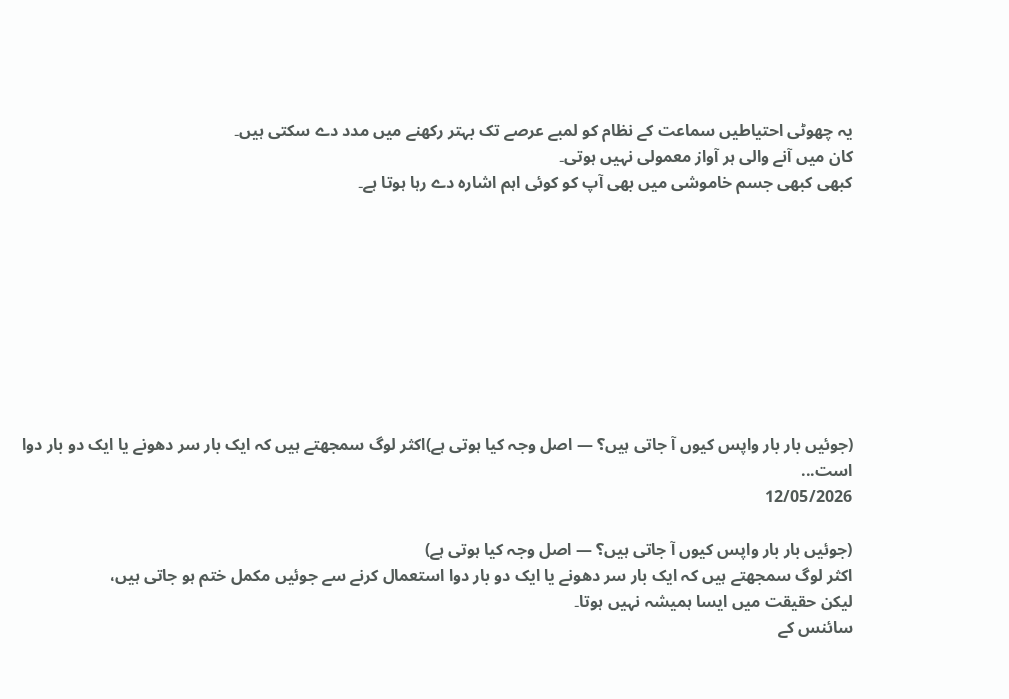یہ چھوٹی احتیاطیں سماعت کے نظام کو لمبے عرصے تک بہتر رکھنے میں مدد دے سکتی ہیں۔
کان میں آنے والی ہر آواز معمولی نہیں ہوتی۔
کبھی کبھی جسم خاموشی میں بھی آپ کو کوئی اہم اشارہ دے رہا ہوتا ہے۔









(جوئیں بار بار واپس کیوں آ جاتی ہیں؟ — اصل وجہ کیا ہوتی ہے)اکثر لوگ سمجھتے ہیں کہ ایک بار سر دھونے یا ایک دو بار دوا است...
12/05/2026

(جوئیں بار بار واپس کیوں آ جاتی ہیں؟ — اصل وجہ کیا ہوتی ہے)
اکثر لوگ سمجھتے ہیں کہ ایک بار سر دھونے یا ایک دو بار دوا استعمال کرنے سے جوئیں مکمل ختم ہو جاتی ہیں،
لیکن حقیقت میں ایسا ہمیشہ نہیں ہوتا۔
سائنس کے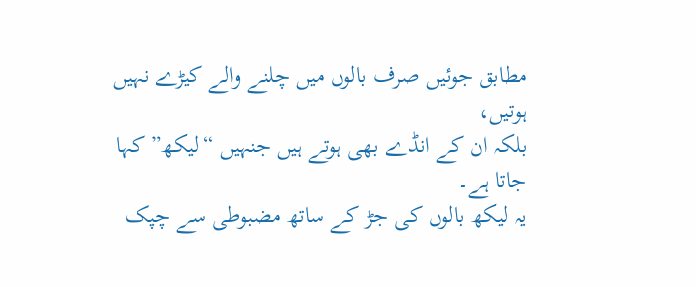مطابق جوئیں صرف بالوں میں چلنے والے کیڑے نہیں ہوتیں،
بلکہ ان کے انڈے بھی ہوتے ہیں جنہیں “لیکھ” کہا جاتا ہے۔
یہ لیکھ بالوں کی جڑ کے ساتھ مضبوطی سے چپک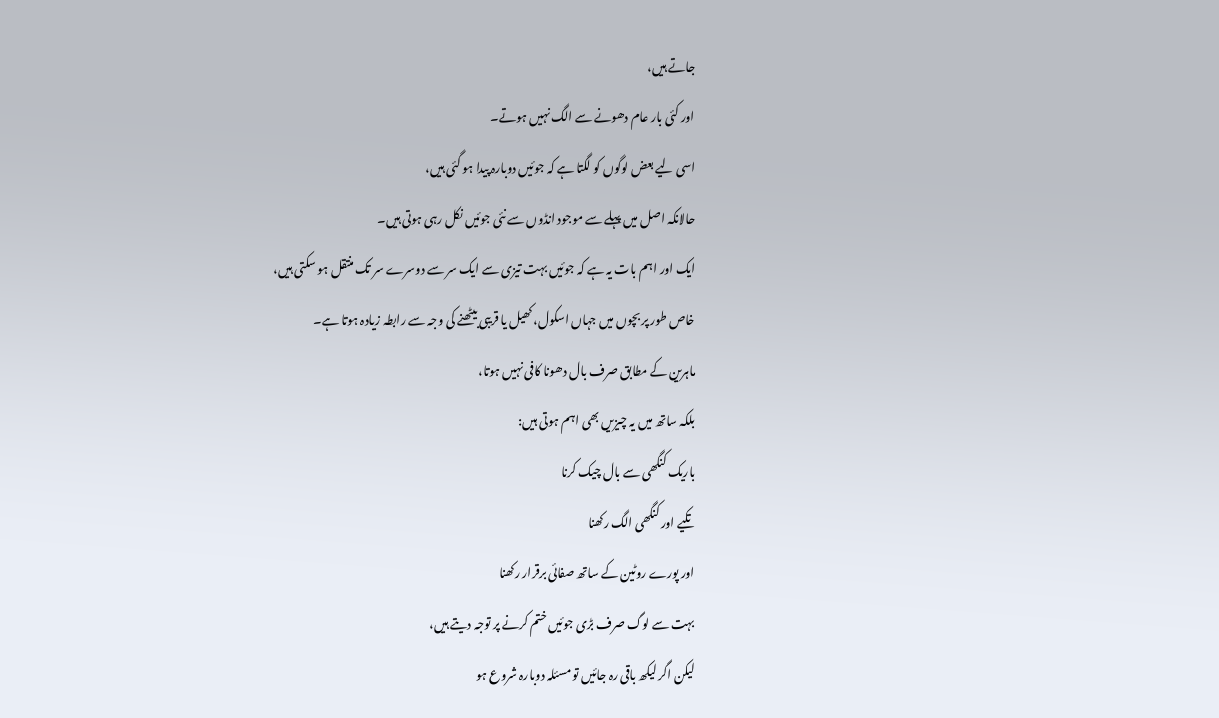جاتے ہیں،
اور کئی بار عام دھونے سے الگ نہیں ہوتے۔
اسی لیے بعض لوگوں کو لگتا ہے کہ جوئیں دوبارہ پیدا ہو گئی ہیں،
حالانکہ اصل میں پہلے سے موجود انڈوں سے نئی جوئیں نکل رہی ہوتی ہیں۔
ایک اور اہم بات یہ ہے کہ جوئیں بہت تیزی سے ایک سر سے دوسرے سر تک منتقل ہو سکتی ہیں،
خاص طور پر بچوں میں جہاں اسکول، کھیل یا قریبی بیٹھنے کی وجہ سے رابطہ زیادہ ہوتا ہے۔
ماہرین کے مطابق صرف بال دھونا کافی نہیں ہوتا،
بلکہ ساتھ میں یہ چیزیں بھی اہم ہوتی ہیں:
باریک کنگھی سے بال چیک کرنا
تکیے اور کنگھی الگ رکھنا
اور پورے روٹین کے ساتھ صفائی برقرار رکھنا
بہت سے لوگ صرف بڑی جوئیں ختم کرنے پر توجہ دیتے ہیں،
لیکن اگر لیکھ باقی رہ جائیں تو مسئلہ دوبارہ شروع ہو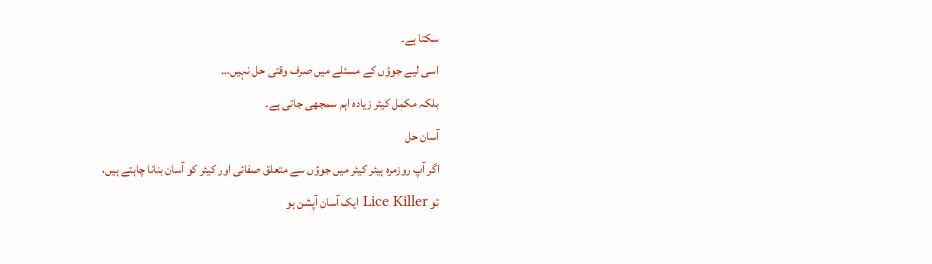سکتا ہے۔
اسی لیے جوؤں کے مسئلے میں صرف وقتی حل نہیں…
بلکہ مکمل کیئر زیادہ اہم سمجھی جاتی ہے۔
آسان حل
اگر آپ روزمرہ ہیئر کیئر میں جوؤں سے متعلق صفائی اور کیئر کو آسان بنانا چاہتے ہیں،
تو Lice Killer ایک آسان آپشن ہو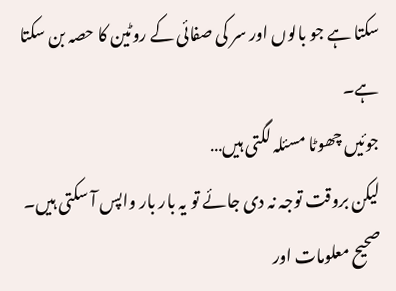سکتا ہے جو بالوں اور سر کی صفائی کے روٹین کا حصہ بن سکتا ہے۔
جوئیں چھوٹا مسئلہ لگتی ہیں…
لیکن بروقت توجہ نہ دی جائے تو یہ بار بار واپس آ سکتی ہیں۔
صحیح معلومات اور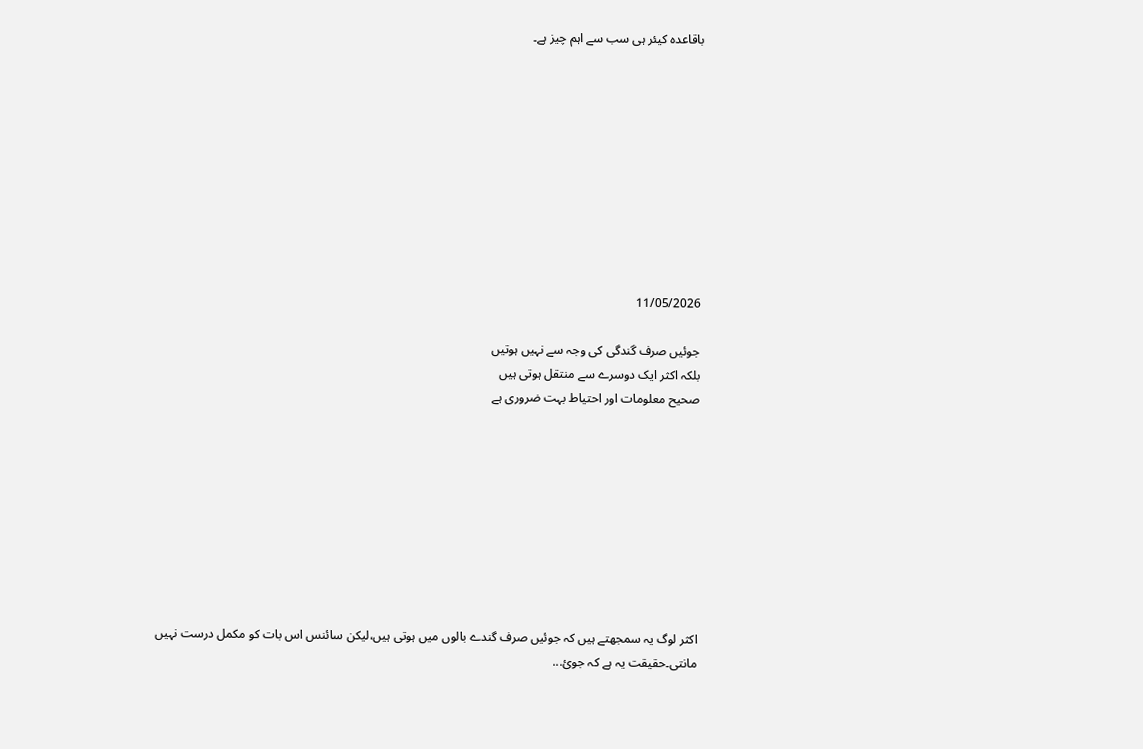باقاعدہ کیئر ہی سب سے اہم چیز ہے۔










11/05/2026

جوئیں صرف گندگی کی وجہ سے نہیں ہوتیں
بلکہ اکثر ایک دوسرے سے منتقل ہوتی ہیں
صحیح معلومات اور احتیاط بہت ضروری ہے









اکثر لوگ یہ سمجھتے ہیں کہ جوئیں صرف گندے بالوں میں ہوتی ہیں،لیکن سائنس اس بات کو مکمل درست نہیں مانتی۔حقیقت یہ ہے کہ جوئ...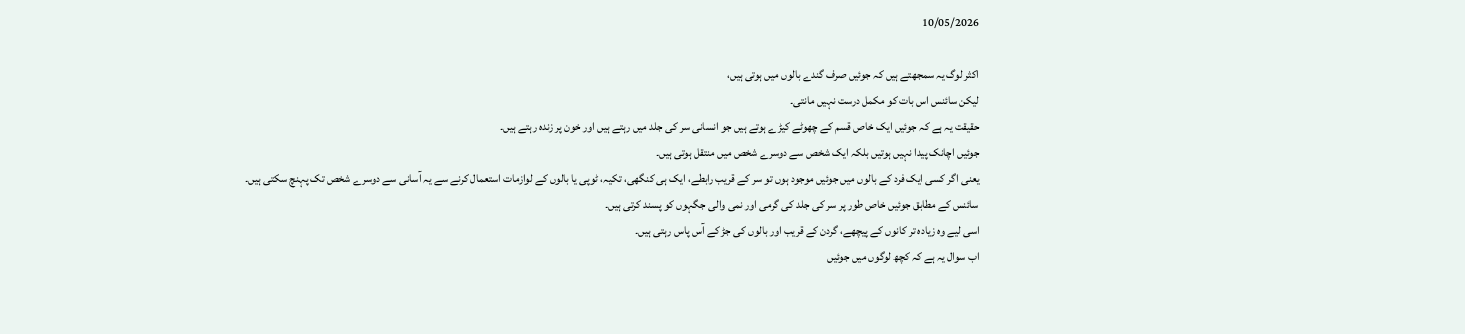10/05/2026

اکثر لوگ یہ سمجھتے ہیں کہ جوئیں صرف گندے بالوں میں ہوتی ہیں،
لیکن سائنس اس بات کو مکمل درست نہیں مانتی۔
حقیقت یہ ہے کہ جوئیں ایک خاص قسم کے چھوٹے کیڑے ہوتے ہیں جو انسانی سر کی جلد میں رہتے ہیں اور خون پر زندہ رہتے ہیں۔
جوئیں اچانک پیدا نہیں ہوتیں بلکہ ایک شخص سے دوسرے شخص میں منتقل ہوتی ہیں۔
یعنی اگر کسی ایک فرد کے بالوں میں جوئیں موجود ہوں تو سر کے قریب رابطے، ایک ہی کنگھی، تکیہ، ٹوپی یا بالوں کے لوازمات استعمال کرنے سے یہ آسانی سے دوسرے شخص تک پہنچ سکتی ہیں۔
سائنس کے مطابق جوئیں خاص طور پر سر کی جلد کی گرمی اور نمی والی جگہوں کو پسند کرتی ہیں۔
اسی لیے وہ زیادہ تر کانوں کے پیچھے، گردن کے قریب اور بالوں کی جڑ کے آس پاس رہتی ہیں۔
اب سوال یہ ہے کہ کچھ لوگوں میں جوئیں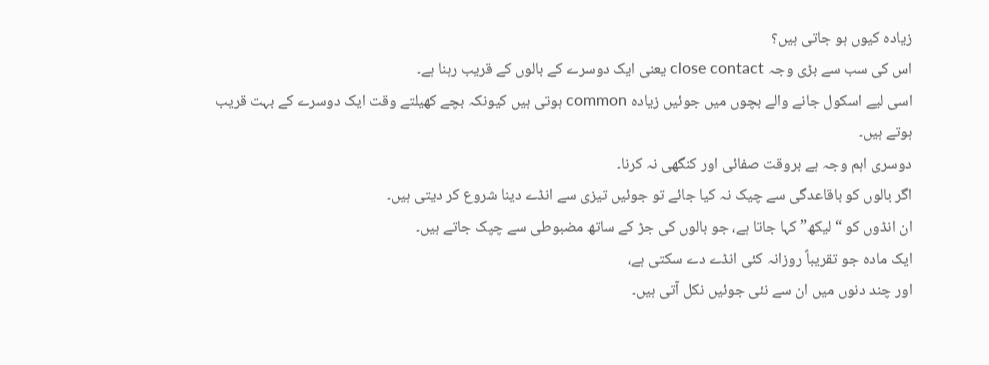زیادہ کیوں ہو جاتی ہیں؟
اس کی سب سے بڑی وجہ close contact یعنی ایک دوسرے کے بالوں کے قریب رہنا ہے۔
اسی لیے اسکول جانے والے بچوں میں جوئیں زیادہ common ہوتی ہیں کیونکہ بچے کھیلتے وقت ایک دوسرے کے بہت قریب ہوتے ہیں۔
دوسری اہم وجہ ہے بروقت صفائی اور کنگھی نہ کرنا۔
اگر بالوں کو باقاعدگی سے چیک نہ کیا جائے تو جوئیں تیزی سے انڈے دینا شروع کر دیتی ہیں۔
ان انڈوں کو “لیکھ” کہا جاتا ہے، جو بالوں کی جڑ کے ساتھ مضبوطی سے چپک جاتے ہیں۔
ایک مادہ جو تقریباً روزانہ کئی انڈے دے سکتی ہے،
اور چند دنوں میں ان سے نئی جوئیں نکل آتی ہیں۔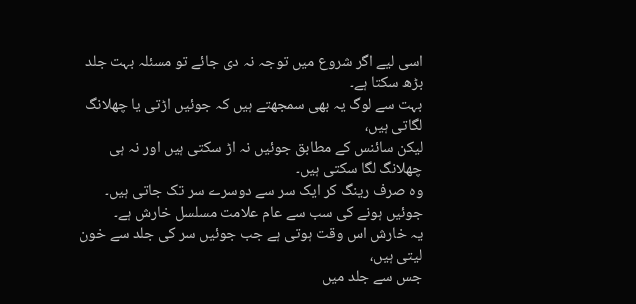اسی لیے اگر شروع میں توجہ نہ دی جائے تو مسئلہ بہت جلد بڑھ سکتا ہے۔
بہت سے لوگ یہ بھی سمجھتے ہیں کہ جوئیں اڑتی یا چھلانگ لگاتی ہیں،
لیکن سائنس کے مطابق جوئیں نہ اڑ سکتی ہیں اور نہ ہی چھلانگ لگا سکتی ہیں۔
وہ صرف رینگ کر ایک سر سے دوسرے سر تک جاتی ہیں۔
جوئیں ہونے کی سب سے عام علامت مسلسل خارش ہے۔
یہ خارش اس وقت ہوتی ہے جب جوئیں سر کی جلد سے خون لیتی ہیں،
جس سے جلد میں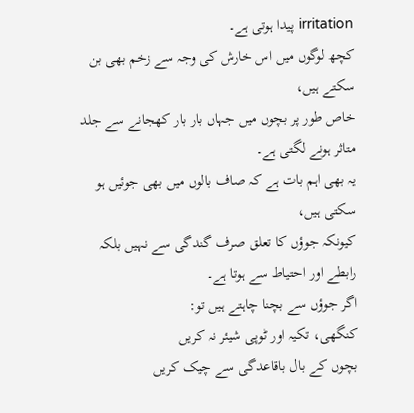irritation پیدا ہوتی ہے۔
کچھ لوگوں میں اس خارش کی وجہ سے زخم بھی بن سکتے ہیں،
خاص طور پر بچوں میں جہاں بار بار کھجانے سے جلد متاثر ہونے لگتی ہے۔
یہ بھی اہم بات ہے کہ صاف بالوں میں بھی جوئیں ہو سکتی ہیں،
کیونکہ جوؤں کا تعلق صرف گندگی سے نہیں بلکہ رابطے اور احتیاط سے ہوتا ہے۔
اگر جوؤں سے بچنا چاہتے ہیں تو:
کنگھی، تکیہ اور ٹوپی شیئر نہ کریں
بچوں کے بال باقاعدگی سے چیک کریں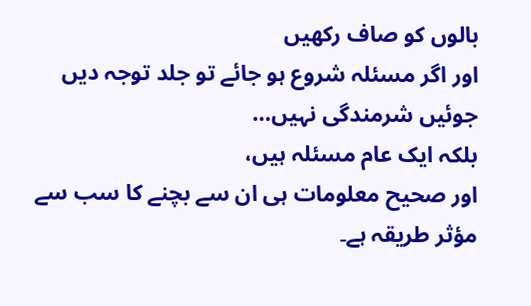بالوں کو صاف رکھیں
اور اگر مسئلہ شروع ہو جائے تو جلد توجہ دیں
جوئیں شرمندگی نہیں…
بلکہ ایک عام مسئلہ ہیں،
اور صحیح معلومات ہی ان سے بچنے کا سب سے مؤثر طریقہ ہے۔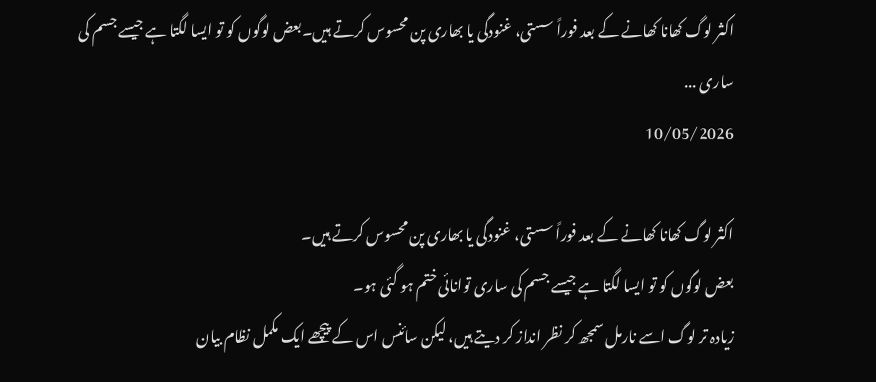اکثر لوگ کھانا کھانے کے بعد فوراً سستی، غنودگی یا بھاری پن محسوس کرتے ہیں۔بعض لوگوں کو تو ایسا لگتا ہے جیسے جسم کی ساری ...
10/05/2026

اکثر لوگ کھانا کھانے کے بعد فوراً سستی، غنودگی یا بھاری پن محسوس کرتے ہیں۔
بعض لوگوں کو تو ایسا لگتا ہے جیسے جسم کی ساری توانائی ختم ہو گئی ہو۔
زیادہ تر لوگ اسے نارمل سمجھ کر نظر انداز کر دیتے ہیں، لیکن سائنس اس کے پیچھے ایک مکمل نظام بیان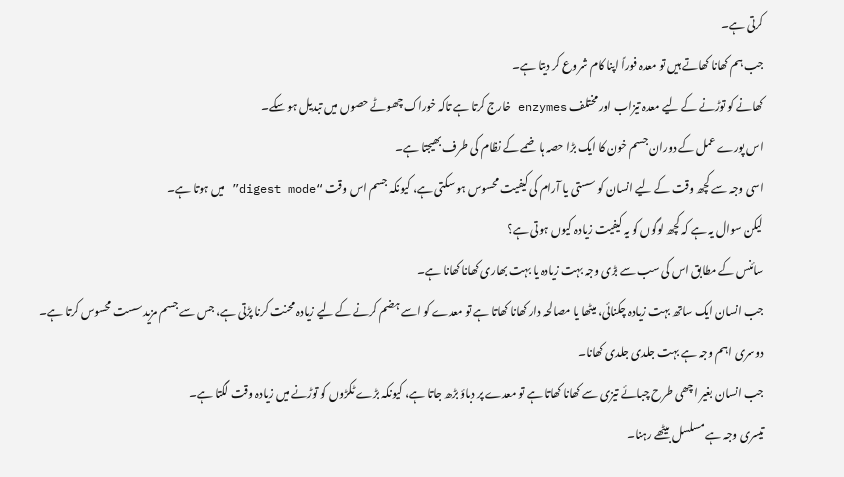کرتی ہے۔
جب ہم کھانا کھاتے ہیں تو معدہ فوراً اپنا کام شروع کر دیتا ہے۔
کھانے کو توڑنے کے لیے معدہ تیزاب اور مختلف enzymes خارج کرتا ہے تاکہ خوراک چھوٹے حصوں میں تبدیل ہو سکے۔
اس پورے عمل کے دوران جسم خون کا ایک بڑا حصہ ہاضمے کے نظام کی طرف بھیجتا ہے۔
اسی وجہ سے کچھ وقت کے لیے انسان کو سستی یا آرام کی کیفیت محسوس ہو سکتی ہے، کیونکہ جسم اس وقت “digest mode” میں ہوتا ہے۔
لیکن سوال یہ ہے کہ کچھ لوگوں کو یہ کیفیت زیادہ کیوں ہوتی ہے؟
سائنس کے مطابق اس کی سب سے بڑی وجہ بہت زیادہ یا بہت بھاری کھانا کھانا ہے۔
جب انسان ایک ساتھ بہت زیادہ چکنائی، میٹھا یا مصالحہ دار کھانا کھاتا ہے تو معدے کو اسے ہضم کرنے کے لیے زیادہ محنت کرنا پڑتی ہے، جس سے جسم مزید سست محسوس کرتا ہے۔
دوسری اہم وجہ ہے بہت جلدی جلدی کھانا۔
جب انسان بغیر اچھی طرح چبائے تیزی سے کھانا کھاتا ہے تو معدے پر دباؤ بڑھ جاتا ہے، کیونکہ بڑے ٹکڑوں کو توڑنے میں زیادہ وقت لگتا ہے۔
تیسری وجہ ہے مسلسل بیٹھے رہنا۔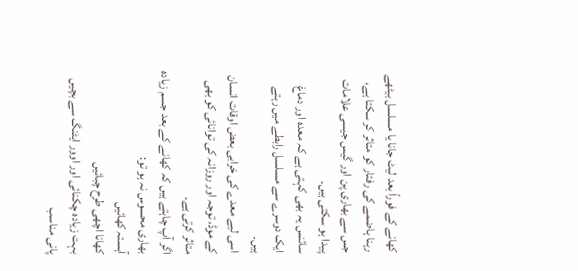کھانے کے فوراً بعد لیٹ جانا یا مسلسل بیٹھے رہنا ہاضمے کی رفتار کو متاثر کر سکتا ہے، جس سے بھاری پن اور گیس جیسی علامات پیدا ہو سکتی ہیں۔
سائنس یہ بھی کہتی ہے کہ معدہ اور دماغ ایک دوسرے سے مسلسل رابطے میں رہتے ہیں۔
اسی لیے معدے کی خرابی بعض اوقات انسان کے موڈ، توجہ اور روزانہ کی توانائی کو بھی متاثر کرتی ہے۔
اگر آپ چاہتے ہیں کہ کھانے کے بعد جسم زیادہ بھاری محسوس نہ ہو تو:
آہستہ کھائیں
کھانا اچھی طرح چبائیں
بہت زیادہ چکنائی اور اوور ایٹنگ سے بچیں
پانی مناسب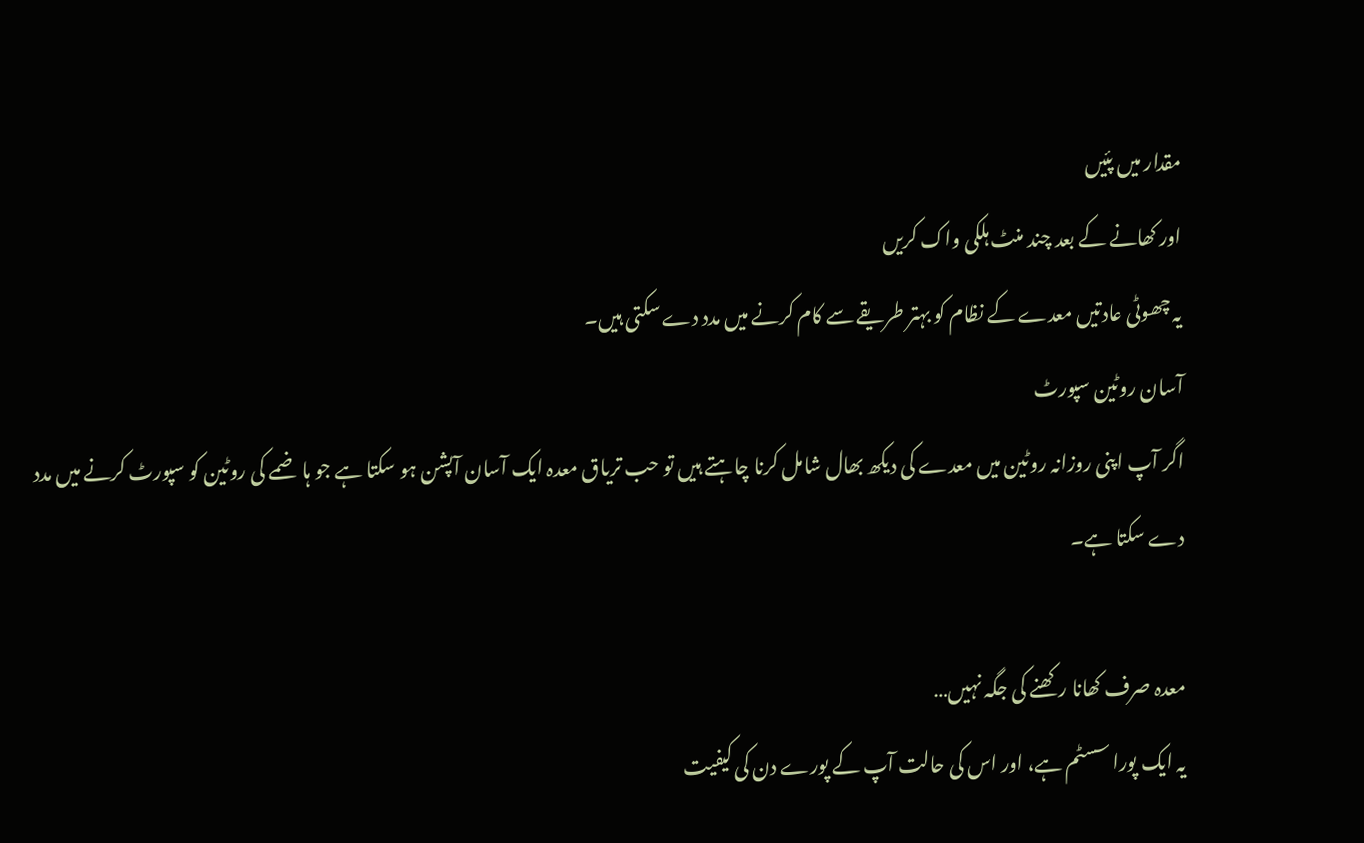مقدار میں پئیں
اور کھانے کے بعد چند منٹ ہلکی واک کریں
یہ چھوٹی عادتیں معدے کے نظام کو بہتر طریقے سے کام کرنے میں مدد دے سکتی ہیں۔
آسان روٹین سپورٹ
اگر آپ اپنی روزانہ روٹین میں معدے کی دیکھ بھال شامل کرنا چاہتے ہیں تو حب تریاق معدہ ایک آسان آپشن ہو سکتا ہے جو ہاضمے کی روٹین کو سپورٹ کرنے میں مدد دے سکتا ہے۔

معدہ صرف کھانا رکھنے کی جگہ نہیں…
یہ ایک پورا سسٹم ہے، اور اس کی حالت آپ کے پورے دن کی کیفیت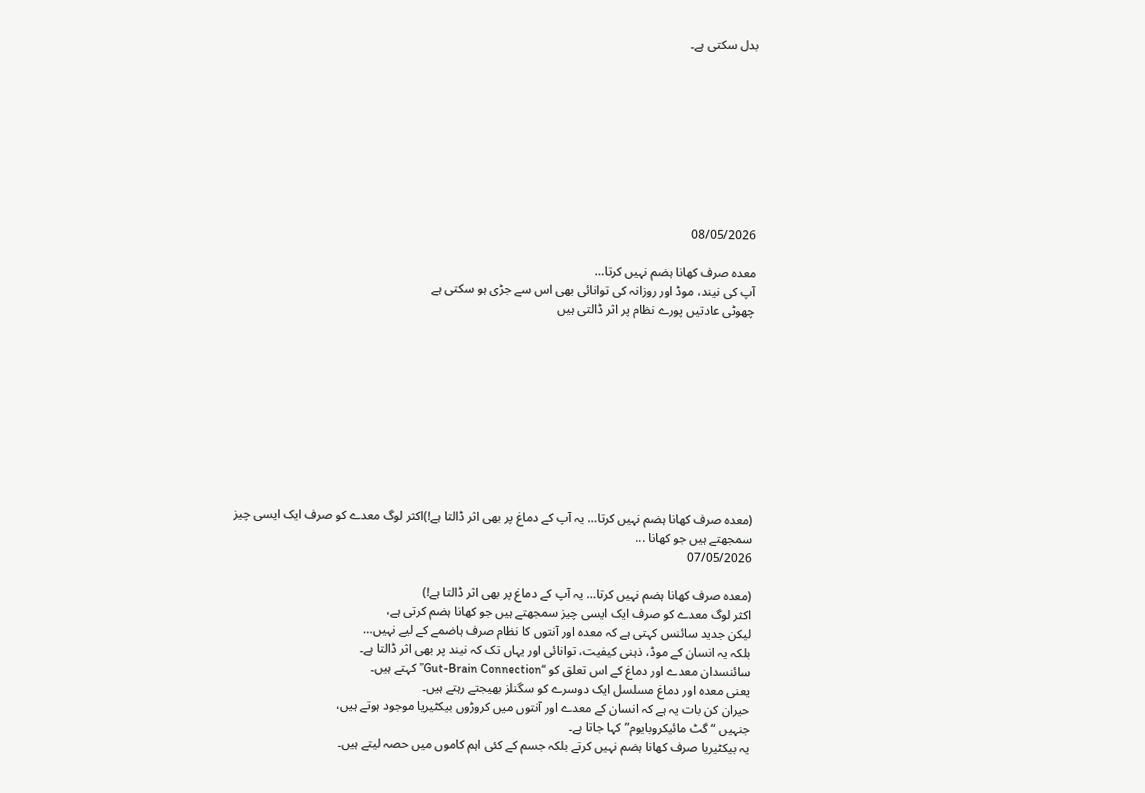بدل سکتی ہے۔









08/05/2026

معدہ صرف کھانا ہضم نہیں کرتا…
آپ کی نیند، موڈ اور روزانہ کی توانائی بھی اس سے جڑی ہو سکتی ہے
چھوٹی عادتیں پورے نظام پر اثر ڈالتی ہیں










(معدہ صرف کھانا ہضم نہیں کرتا… یہ آپ کے دماغ پر بھی اثر ڈالتا ہے!)اکثر لوگ معدے کو صرف ایک ایسی چیز سمجھتے ہیں جو کھانا ...
07/05/2026

(معدہ صرف کھانا ہضم نہیں کرتا… یہ آپ کے دماغ پر بھی اثر ڈالتا ہے!)
اکثر لوگ معدے کو صرف ایک ایسی چیز سمجھتے ہیں جو کھانا ہضم کرتی ہے،
لیکن جدید سائنس کہتی ہے کہ معدہ اور آنتوں کا نظام صرف ہاضمے کے لیے نہیں…
بلکہ یہ انسان کے موڈ، ذہنی کیفیت، توانائی اور یہاں تک کہ نیند پر بھی اثر ڈالتا ہے۔
سائنسدان معدے اور دماغ کے اس تعلق کو “Gut-Brain Connection” کہتے ہیں۔
یعنی معدہ اور دماغ مسلسل ایک دوسرے کو سگنلز بھیجتے رہتے ہیں۔
حیران کن بات یہ ہے کہ انسان کے معدے اور آنتوں میں کروڑوں بیکٹیریا موجود ہوتے ہیں،
جنہیں “گٹ مائیکروبایوم” کہا جاتا ہے۔
یہ بیکٹیریا صرف کھانا ہضم نہیں کرتے بلکہ جسم کے کئی اہم کاموں میں حصہ لیتے ہیں۔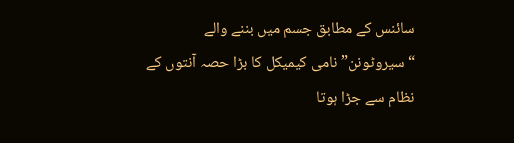سائنس کے مطابق جسم میں بننے والے “سیروٹونن” نامی کیمیکل کا بڑا حصہ آنتوں کے نظام سے جڑا ہوتا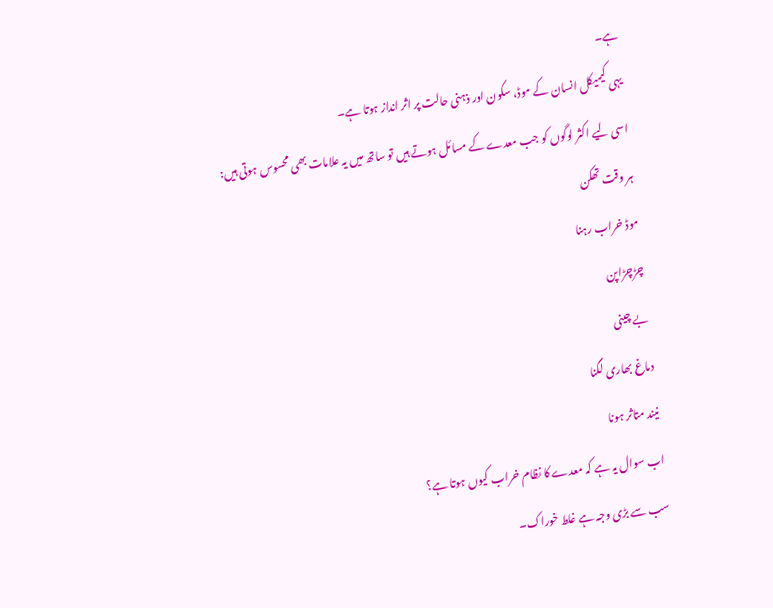ہے۔
یہی کیمیکل انسان کے موڈ، سکون اور ذہنی حالت پر اثر انداز ہوتا ہے۔
اسی لیے اکثر لوگوں کو جب معدے کے مسائل ہوتے ہیں تو ساتھ میں یہ علامات بھی محسوس ہوتی ہیں:
ہر وقت تھکن
موڈ خراب رہنا
چڑچڑاپن
بے چینی
دماغ بھاری لگنا
نیند متاثر ہونا
اب سوال یہ ہے کہ معدے کا نظام خراب کیوں ہوتا ہے؟
سب سے بڑی وجہ ہے غلط خوراک۔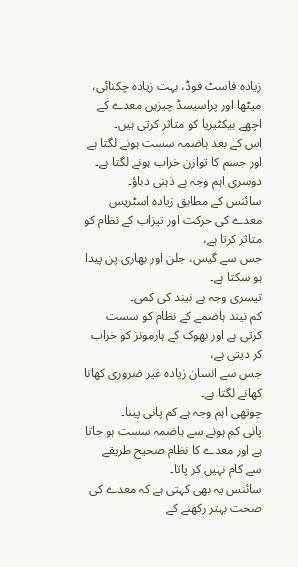زیادہ فاسٹ فوڈ، بہت زیادہ چکنائی، میٹھا اور پراسیسڈ چیزیں معدے کے اچھے بیکٹیریا کو متاثر کرتی ہیں۔
اس کے بعد ہاضمہ سست ہونے لگتا ہے اور جسم کا توازن خراب ہونے لگتا ہے۔
دوسری اہم وجہ ہے ذہنی دباؤ۔
سائنس کے مطابق زیادہ اسٹریس معدے کی حرکت اور تیزاب کے نظام کو متاثر کرتا ہے،
جس سے گیس، جلن اور بھاری پن پیدا ہو سکتا ہے۔
تیسری وجہ ہے نیند کی کمی۔
کم نیند ہاضمے کے نظام کو سست کرتی ہے اور بھوک کے ہارمونز کو خراب کر دیتی ہے،
جس سے انسان زیادہ غیر ضروری کھانا کھانے لگتا ہے۔
چوتھی اہم وجہ ہے کم پانی پینا۔
پانی کم ہونے سے ہاضمہ سست ہو جاتا ہے اور معدے کا نظام صحیح طریقے سے کام نہیں کر پاتا۔
سائنس یہ بھی کہتی ہے کہ معدے کی صحت بہتر رکھنے کے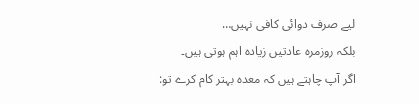لیے صرف دوائی کافی نہیں…
بلکہ روزمرہ عادتیں زیادہ اہم ہوتی ہیں۔
اگر آپ چاہتے ہیں کہ معدہ بہتر کام کرے تو: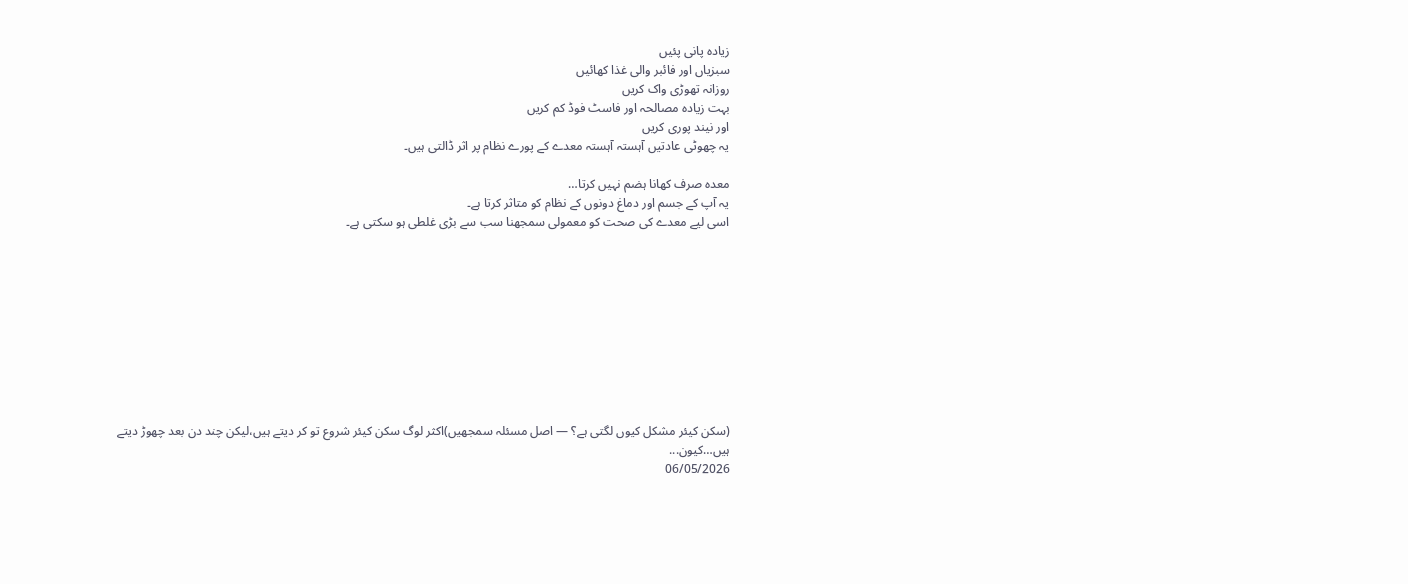زیادہ پانی پئیں
سبزیاں اور فائبر والی غذا کھائیں
روزانہ تھوڑی واک کریں
بہت زیادہ مصالحہ اور فاسٹ فوڈ کم کریں
اور نیند پوری کریں
یہ چھوٹی عادتیں آہستہ آہستہ معدے کے پورے نظام پر اثر ڈالتی ہیں۔

معدہ صرف کھانا ہضم نہیں کرتا…
یہ آپ کے جسم اور دماغ دونوں کے نظام کو متاثر کرتا ہے۔
اسی لیے معدے کی صحت کو معمولی سمجھنا سب سے بڑی غلطی ہو سکتی ہے۔










(سکن کیئر مشکل کیوں لگتی ہے؟ — اصل مسئلہ سمجھیں)اکثر لوگ سکن کیئر شروع تو کر دیتے ہیں،لیکن چند دن بعد چھوڑ دیتے ہیں…کیون...
06/05/2026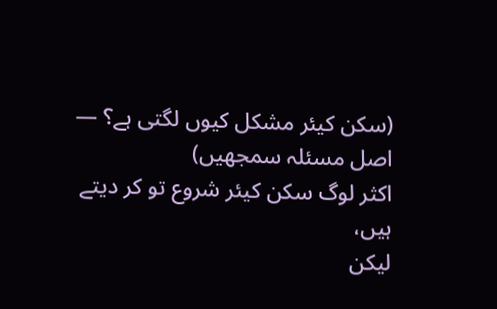(سکن کیئر مشکل کیوں لگتی ہے؟ — اصل مسئلہ سمجھیں)
اکثر لوگ سکن کیئر شروع تو کر دیتے ہیں،
لیکن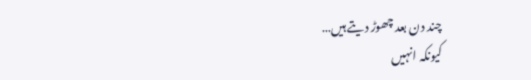چند دن بعد چھوڑ دیتے ہیں…
کیونکہ انہیں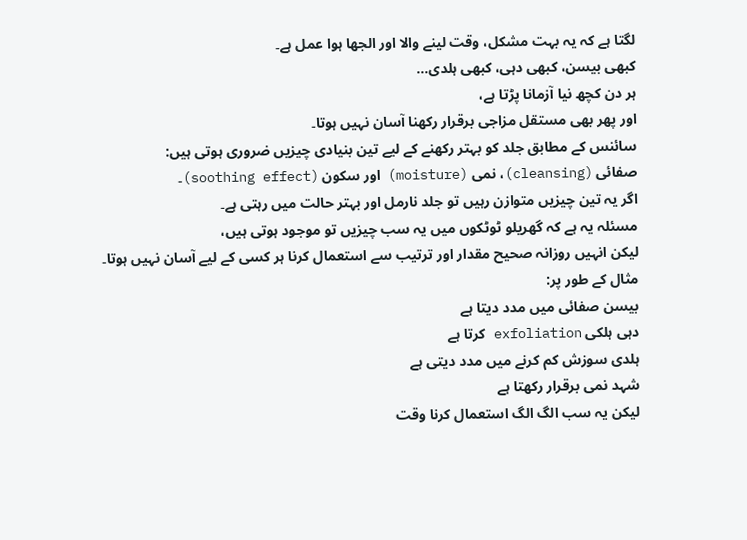لگتا ہے کہ یہ بہت مشکل، وقت لینے والا اور الجھا ہوا عمل ہے۔
کبھی بیسن، کبھی دہی، کبھی ہلدی…
ہر دن کچھ نیا آزمانا پڑتا ہے،
اور پھر بھی مستقل مزاجی برقرار رکھنا آسان نہیں ہوتا۔
سائنس کے مطابق جلد کو بہتر رکھنے کے لیے تین بنیادی چیزیں ضروری ہوتی ہیں:
صفائی (cleansing)، نمی (moisture) اور سکون (soothing effect)۔
اگر یہ تین چیزیں متوازن رہیں تو جلد نارمل اور بہتر حالت میں رہتی ہے۔
مسئلہ یہ ہے کہ گھریلو ٹوٹکوں میں یہ سب چیزیں تو موجود ہوتی ہیں،
لیکن انہیں روزانہ صحیح مقدار اور ترتیب سے استعمال کرنا ہر کسی کے لیے آسان نہیں ہوتا۔
مثال کے طور پر:
بیسن صفائی میں مدد دیتا ہے
دہی ہلکی exfoliation کرتا ہے
ہلدی سوزش کم کرنے میں مدد دیتی ہے
شہد نمی برقرار رکھتا ہے
لیکن یہ سب الگ الگ استعمال کرنا وقت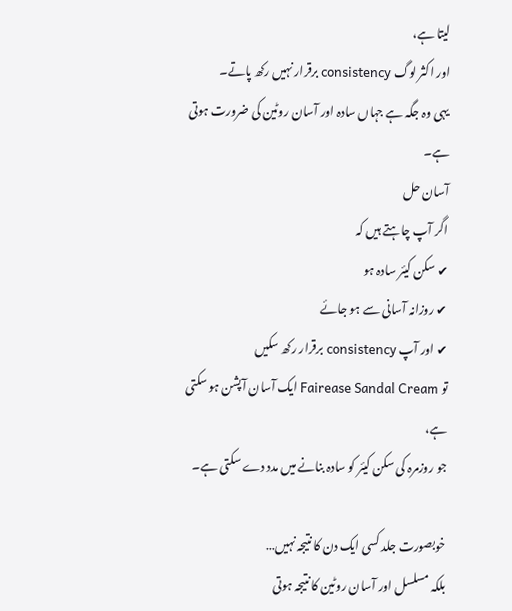لیتا ہے،
اور اکثر لوگ consistency برقرار نہیں رکھ پاتے۔
یہی وہ جگہ ہے جہاں سادہ اور آسان روٹین کی ضرورت ہوتی ہے۔
آسان حل
اگر آپ چاہتے ہیں کہ
✔ سکن کیئر سادہ ہو
✔ روزانہ آسانی سے ہو جائے
✔ اور آپ consistency برقرار رکھ سکیں
تو Fairease Sandal Cream ایک آسان آپشن ہو سکتی ہے،
جو روزمرہ کی سکن کیئر کو سادہ بنانے میں مدد دے سکتی ہے۔

خوبصورت جلد کسی ایک دن کا نتیجہ نہیں…
بلکہ مسلسل اور آسان روٹین کا نتیجہ ہوتی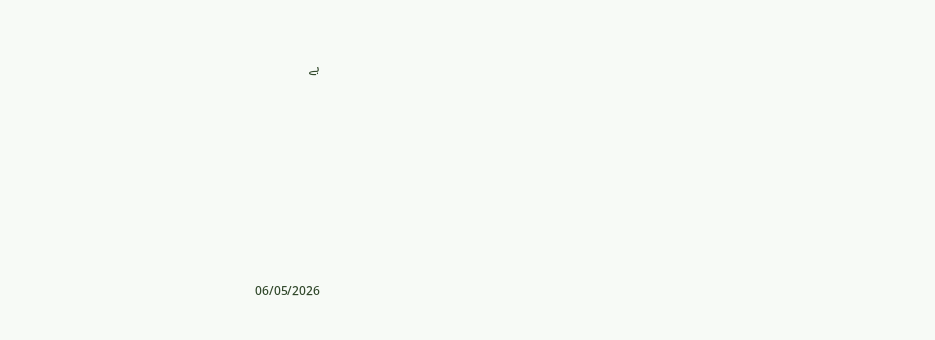ہے











06/05/2026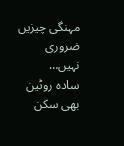مہنگی چیزیں ضروری نہیں…
سادہ روٹین بھی سکن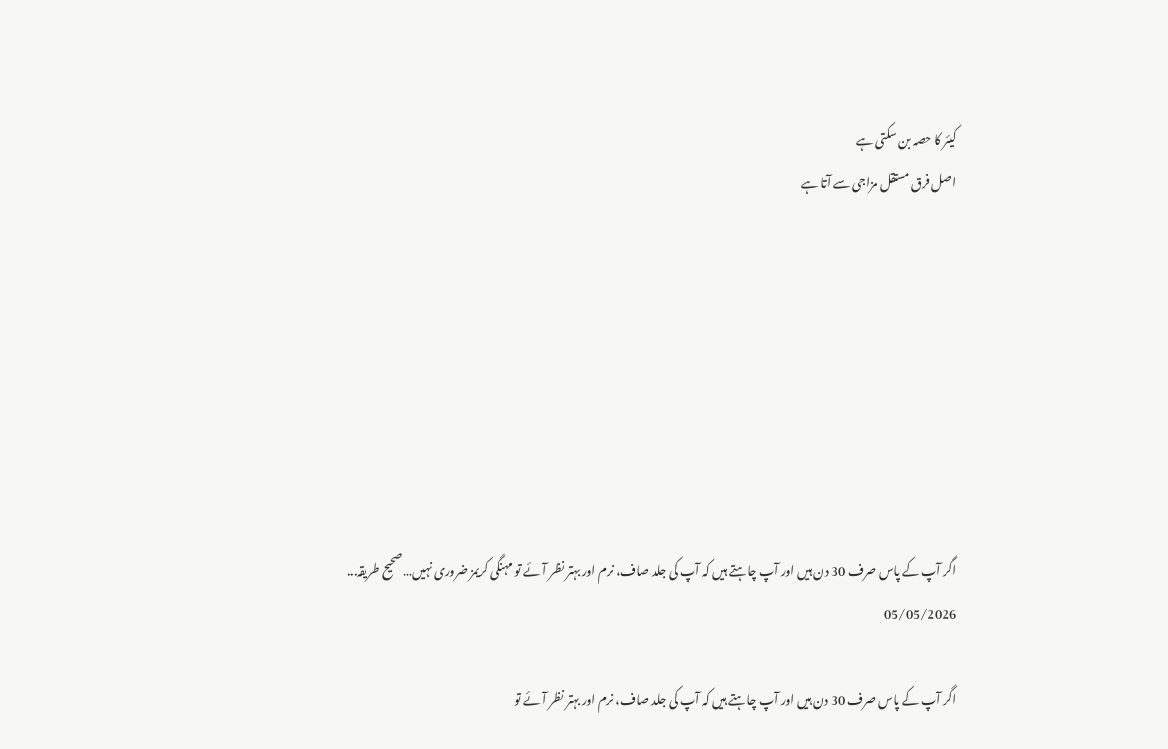کیئر کا حصہ بن سکتی ہے
اصل فرق مستقل مزاجی سے آتا ہے








اگر آپ کے پاس صرف 30 دن ہیں اور آپ چاہتے ہیں کہ آپ کی جلد صاف، نرم اور بہتر نظر آئے تو مہنگی کریمز ضروری نہیں…صحیح طریقہ...
05/05/2026

اگر آپ کے پاس صرف 30 دن ہیں اور آپ چاہتے ہیں کہ آپ کی جلد صاف، نرم اور بہتر نظر آئے تو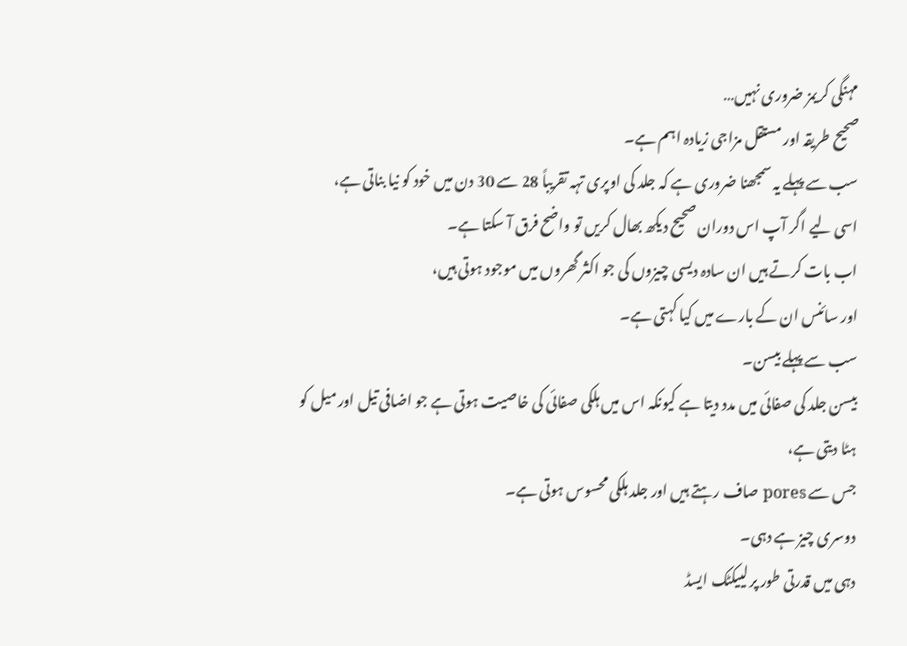مہنگی کریمز ضروری نہیں…
صحیح طریقہ اور مستقل مزاجی زیادہ اہم ہے۔
سب سے پہلے یہ سمجھنا ضروری ہے کہ جلد کی اوپری تہہ تقریباً 28 سے 30 دن میں خود کو نیا بناتی ہے،
اسی لیے اگر آپ اس دوران صحیح دیکھ بھال کریں تو واضح فرق آ سکتا ہے۔
اب بات کرتے ہیں ان سادہ دیسی چیزوں کی جو اکثر گھروں میں موجود ہوتی ہیں،
اور سائنس ان کے بارے میں کیا کہتی ہے۔
سب سے پہلے بیسن۔
بیسن جلد کی صفائی میں مدد دیتا ہے کیونکہ اس میں ہلکی صفائی کی خاصیت ہوتی ہے جو اضافی تیل اور میل کو ہٹا دیتی ہے،
جس سے pores صاف رہتے ہیں اور جلد ہلکی محسوس ہوتی ہے۔
دوسری چیز ہے دہی۔
دہی میں قدرتی طور پر لییکٹک ایسڈ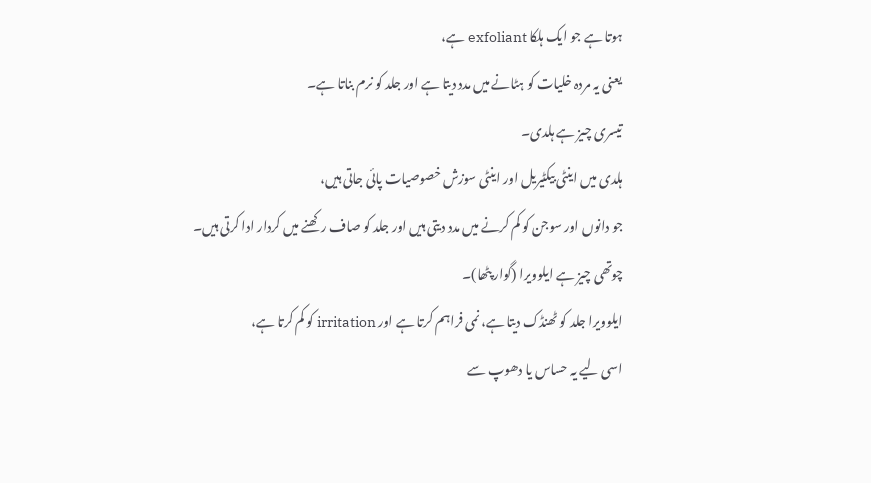ہوتا ہے جو ایک ہلکا exfoliant ہے،
یعنی یہ مردہ خلیات کو ہٹانے میں مدد دیتا ہے اور جلد کو نرم بناتا ہے۔
تیسری چیز ہے ہلدی۔
ہلدی میں اینٹی بیکٹیریل اور اینٹی سوزش خصوصیات پائی جاتی ہیں،
جو دانوں اور سوجن کو کم کرنے میں مدد دیتی ہیں اور جلد کو صاف رکھنے میں کردار ادا کرتی ہیں۔
چوتھی چیز ہے ایلوویرا (گوار پٹھا)۔
ایلوویرا جلد کو ٹھنڈک دیتا ہے، نمی فراہم کرتا ہے اور irritation کو کم کرتا ہے،
اسی لیے یہ حساس یا دھوپ سے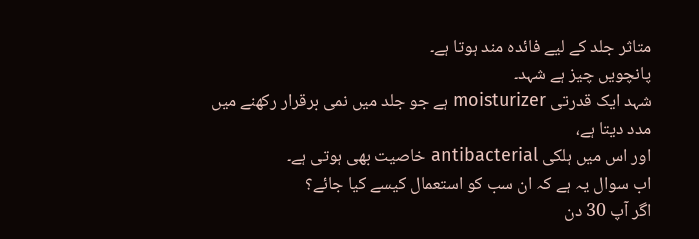متاثر جلد کے لیے فائدہ مند ہوتا ہے۔
پانچویں چیز ہے شہد۔
شہد ایک قدرتی moisturizer ہے جو جلد میں نمی برقرار رکھنے میں مدد دیتا ہے،
اور اس میں ہلکی antibacterial خاصیت بھی ہوتی ہے۔
اب سوال یہ ہے کہ ان سب کو استعمال کیسے کیا جائے؟
اگر آپ 30 دن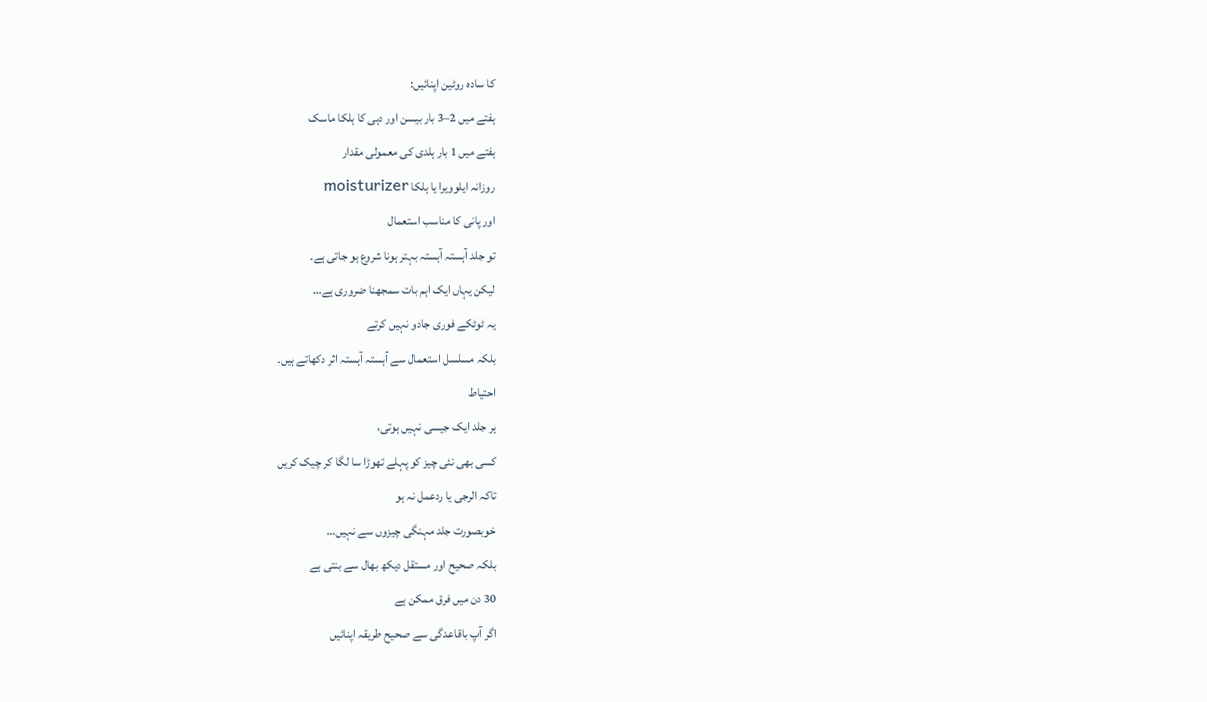کا سادہ روٹین اپنائیں:
ہفتے میں 2–3 بار بیسن اور دہی کا ہلکا ماسک
ہفتے میں 1 بار ہلدی کی معمولی مقدار
روزانہ ایلوویرا یا ہلکا moisturizer
اور پانی کا مناسب استعمال
تو جلد آہستہ آہستہ بہتر ہونا شروع ہو جاتی ہے۔
لیکن یہاں ایک اہم بات سمجھنا ضروری ہے…
یہ ٹوٹکے فوری جادو نہیں کرتے
بلکہ مسلسل استعمال سے آہستہ آہستہ اثر دکھاتے ہیں۔
احتیاط
ہر جلد ایک جیسی نہیں ہوتی،
کسی بھی نئی چیز کو پہلے تھوڑا سا لگا کر چیک کریں
تاکہ الرجی یا ردعمل نہ ہو
خوبصورت جلد مہنگی چیزوں سے نہیں…
بلکہ صحیح اور مستقل دیکھ بھال سے بنتی ہے
30 دن میں فرق ممکن ہے
اگر آپ باقاعدگی سے صحیح طریقہ اپنائیں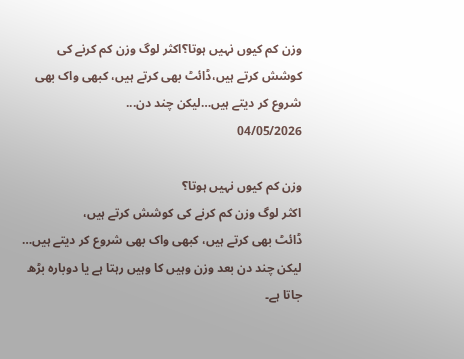وزن کم کیوں نہیں ہوتا؟اکثر لوگ وزن کم کرنے کی کوشش کرتے ہیں،ڈائٹ بھی کرتے ہیں، کبھی واک بھی شروع کر دیتے ہیں…لیکن چند دن...
04/05/2026

وزن کم کیوں نہیں ہوتا؟
اکثر لوگ وزن کم کرنے کی کوشش کرتے ہیں،
ڈائٹ بھی کرتے ہیں، کبھی واک بھی شروع کر دیتے ہیں…
لیکن چند دن بعد وزن وہیں کا وہیں رہتا ہے یا دوبارہ بڑھ جاتا ہے۔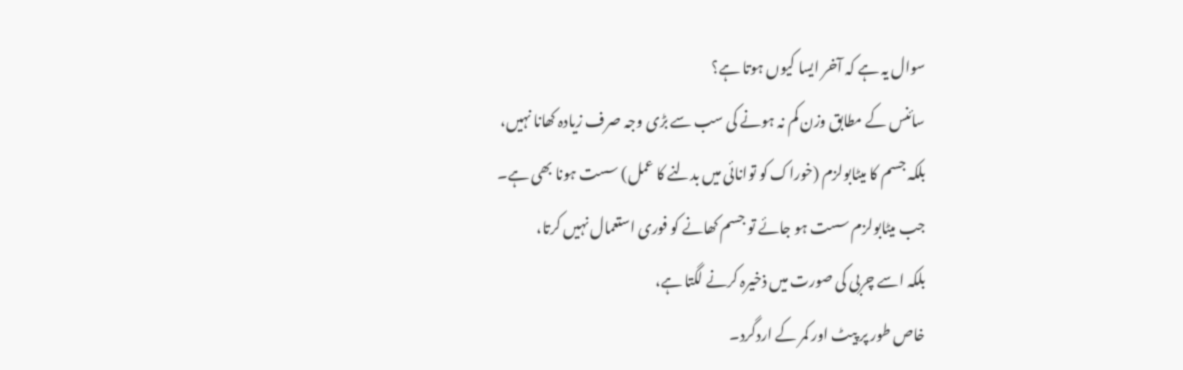سوال یہ ہے کہ آخر ایسا کیوں ہوتا ہے؟
سائنس کے مطابق وزن کم نہ ہونے کی سب سے بڑی وجہ صرف زیادہ کھانا نہیں،
بلکہ جسم کا میٹابولزم (خوراک کو توانائی میں بدلنے کا عمل) سست ہونا بھی ہے۔
جب میٹابولزم سست ہو جائے تو جسم کھانے کو فوری استعمال نہیں کرتا،
بلکہ اسے چربی کی صورت میں ذخیرہ کرنے لگتا ہے،
خاص طور پر پیٹ اور کمر کے اردگرد۔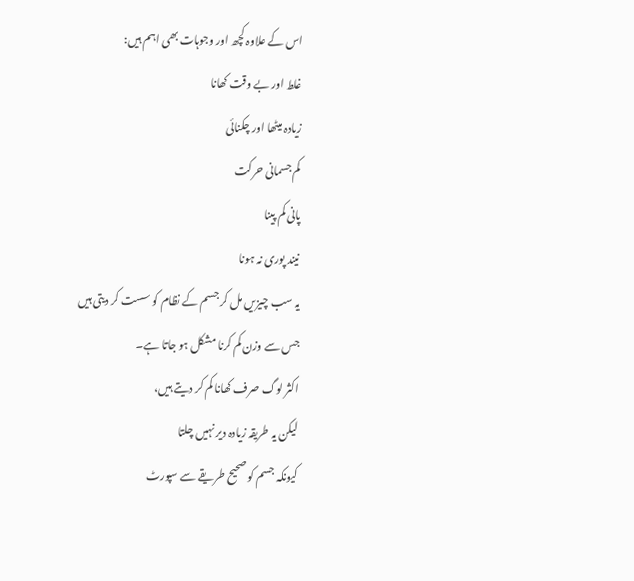اس کے علاوہ کچھ اور وجوہات بھی اہم ہیں:
غلط اور بے وقت کھانا
زیادہ میٹھا اور چکنائی
کم جسمانی حرکت
پانی کم پینا
نیند پوری نہ ہونا
یہ سب چیزیں مل کر جسم کے نظام کو سست کر دیتی ہیں
جس سے وزن کم کرنا مشکل ہو جاتا ہے۔
اکثر لوگ صرف کھانا کم کر دیتے ہیں،
لیکن یہ طریقہ زیادہ دیر نہیں چلتا
کیونکہ جسم کو صحیح طریقے سے سپورٹ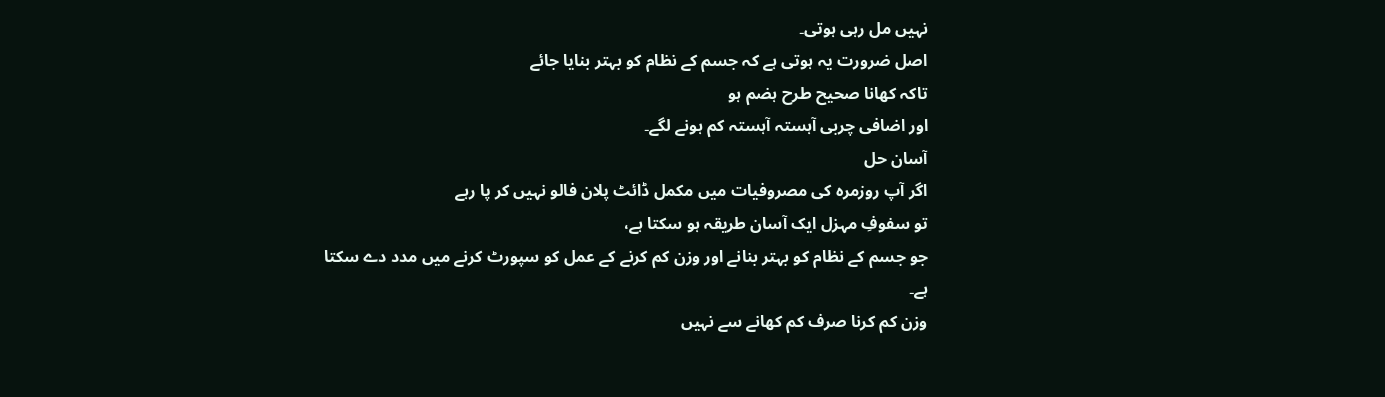نہیں مل رہی ہوتی۔
اصل ضرورت یہ ہوتی ہے کہ جسم کے نظام کو بہتر بنایا جائے
تاکہ کھانا صحیح طرح ہضم ہو
اور اضافی چربی آہستہ آہستہ کم ہونے لگے۔
آسان حل
اگر آپ روزمرہ کی مصروفیات میں مکمل ڈائٹ پلان فالو نہیں کر پا رہے
تو سفوفِ مہزل ایک آسان طریقہ ہو سکتا ہے،
جو جسم کے نظام کو بہتر بنانے اور وزن کم کرنے کے عمل کو سپورٹ کرنے میں مدد دے سکتا ہے۔
وزن کم کرنا صرف کم کھانے سے نہیں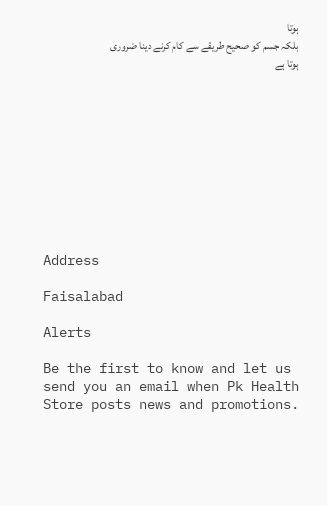ہوتا
بلکہ جسم کو صحیح طریقے سے کام کرنے دینا ضروری ہوتا ہے










Address

Faisalabad

Alerts

Be the first to know and let us send you an email when Pk Health Store posts news and promotions.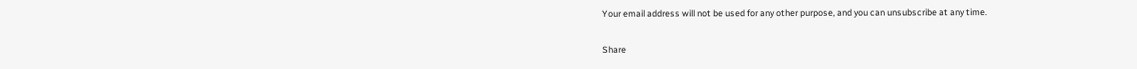Your email address will not be used for any other purpose, and you can unsubscribe at any time.

Share